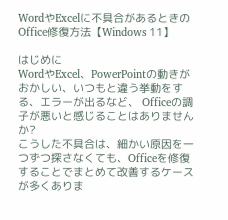WordやExcelに不具合があるときのOffice修復方法【Windows 11】

はじめに
WordやExcel、PowerPointの動きがおかしい、いつもと違う挙動をする、エラーが出るなど、 Officeの調子が悪いと感じることはありませんか?
こうした不具合は、細かい原因を一つずつ探さなくても、Officeを修復することでまとめて改善するケースが多くありま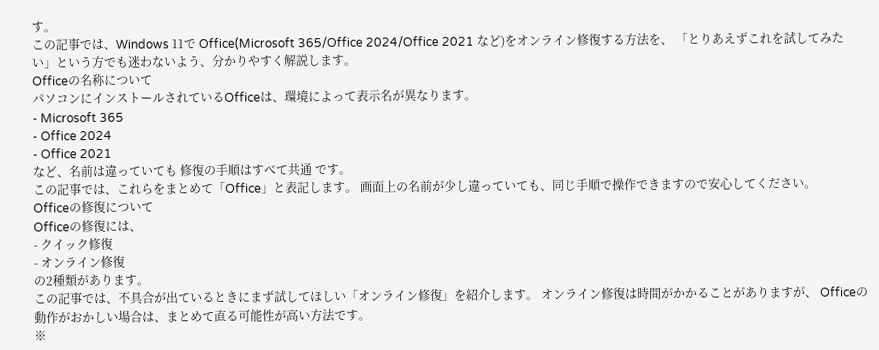す。
この記事では、Windows 11で Office(Microsoft 365/Office 2024/Office 2021 など)をオンライン修復する方法を、 「とりあえずこれを試してみたい」という方でも迷わないよう、分かりやすく解説します。
Officeの名称について
パソコンにインストールされているOfficeは、環境によって表示名が異なります。
- Microsoft 365
- Office 2024
- Office 2021
など、名前は違っていても 修復の手順はすべて共通 です。
この記事では、これらをまとめて「Office」と表記します。 画面上の名前が少し違っていても、同じ手順で操作できますので安心してください。
Officeの修復について
Officeの修復には、
- クイック修復
- オンライン修復
の2種類があります。
この記事では、不具合が出ているときにまず試してほしい「オンライン修復」を紹介します。 オンライン修復は時間がかかることがありますが、 Officeの動作がおかしい場合は、まとめて直る可能性が高い方法です。
※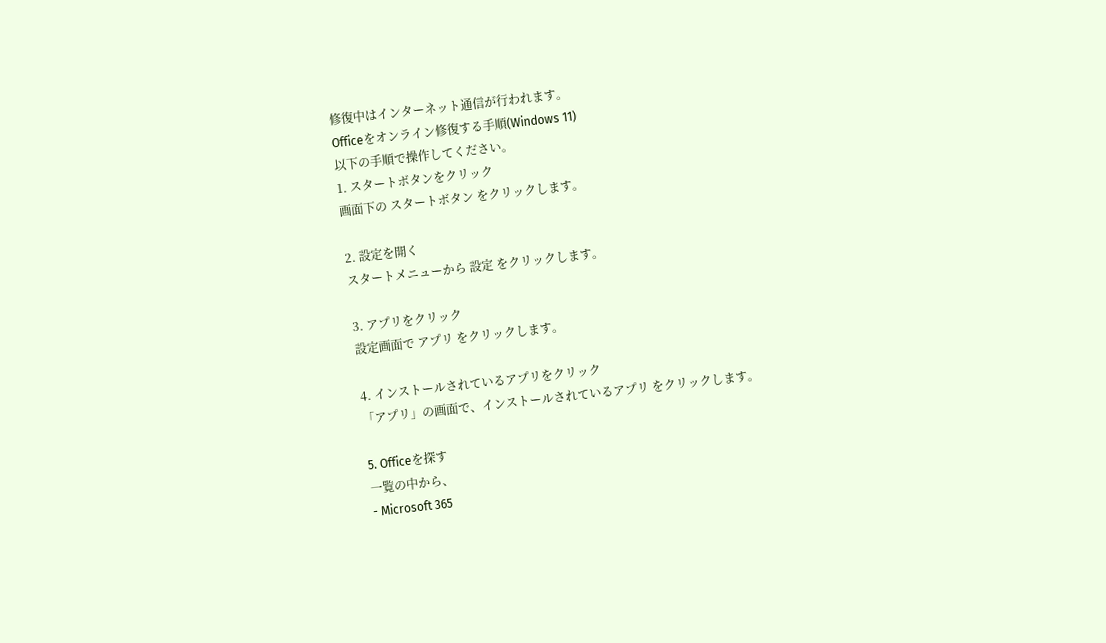修復中はインターネット通信が行われます。
Officeをオンライン修復する手順(Windows 11)
以下の手順で操作してください。
1. スタートボタンをクリック
画面下の スタートボタン をクリックします。

2. 設定を開く
スタートメニューから 設定 をクリックします。

3. アプリをクリック
設定画面で アプリ をクリックします。

4. インストールされているアプリをクリック
「アプリ」の画面で、インストールされているアプリ をクリックします。

5. Officeを探す
一覧の中から、
- Microsoft 365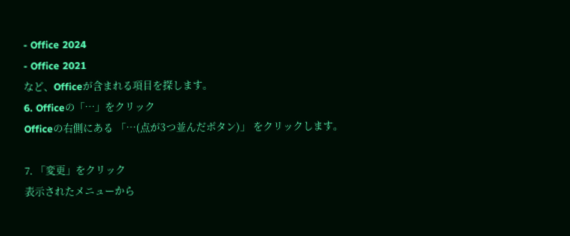- Office 2024
- Office 2021
など、Officeが含まれる項目を探します。
6. Officeの「…」をクリック
Officeの右側にある 「…(点が3つ並んだボタン)」 をクリックします。

7. 「変更」をクリック
表示されたメニューから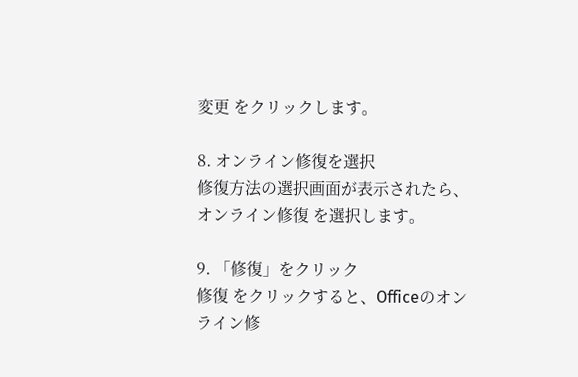変更 をクリックします。

8. オンライン修復を選択
修復方法の選択画面が表示されたら、オンライン修復 を選択します。

9. 「修復」をクリック
修復 をクリックすると、Officeのオンライン修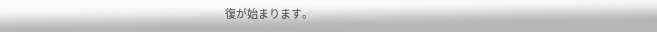復が始まります。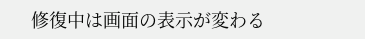修復中は画面の表示が変わる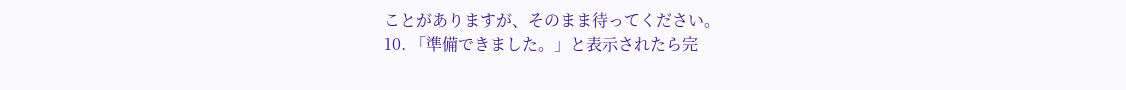ことがありますが、そのまま待ってください。
10. 「準備できました。」と表示されたら完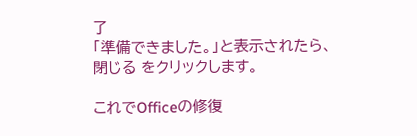了
「準備できました。」と表示されたら、閉じる をクリックします。

これでOfficeの修復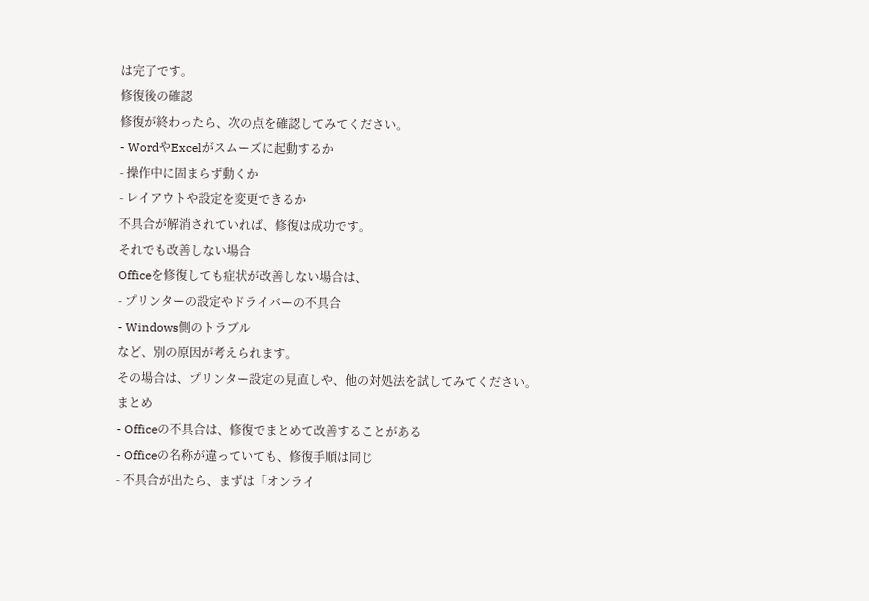は完了です。
修復後の確認
修復が終わったら、次の点を確認してみてください。
- WordやExcelがスムーズに起動するか
- 操作中に固まらず動くか
- レイアウトや設定を変更できるか
不具合が解消されていれば、修復は成功です。
それでも改善しない場合
Officeを修復しても症状が改善しない場合は、
- プリンターの設定やドライバーの不具合
- Windows側のトラブル
など、別の原因が考えられます。
その場合は、プリンター設定の見直しや、他の対処法を試してみてください。
まとめ
- Officeの不具合は、修復でまとめて改善することがある
- Officeの名称が違っていても、修復手順は同じ
- 不具合が出たら、まずは「オンライ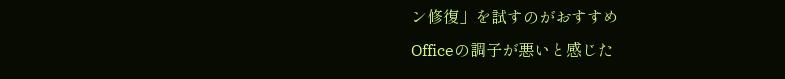ン修復」を試すのがおすすめ
Officeの調子が悪いと感じた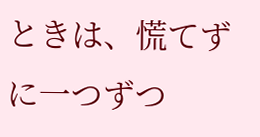ときは、慌てずに一つずつ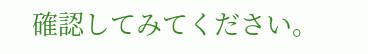確認してみてください。